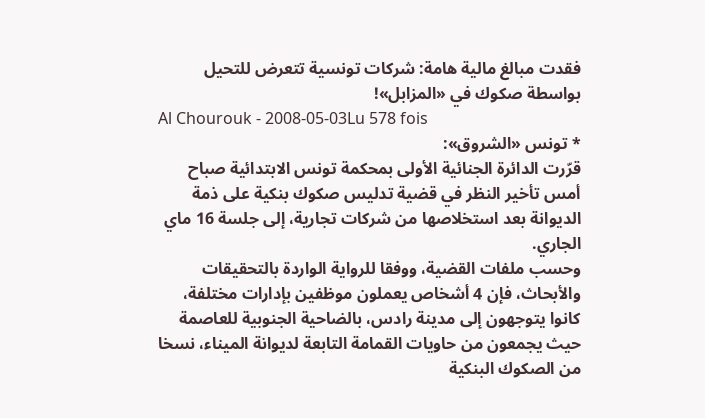فقدت مبالغ مالية هامة: شركات تونسية تتعرض للتحيل بواسطة صكوك في «المزابل»!
Al Chourouk - 2008-05-03Lu 578 fois
* تونس «الشروق»:
قرّرت الدائرة الجنائية الأولى بمحكمة تونس الابتدائية صباح أمس تأخير النظر في قضية تدليس صكوك بنكية على ذمة الديوانة بعد استخلاصها من شركات تجارية، إلى جلسة 16 ماي الجاري.
وحسب ملفات القضية، ووفقا للرواية الواردة بالتحقيقات والأبحاث، فإن 4 أشخاص يعملون موظفين بإدارات مختلفة، كانوا يتوجهون إلى مدينة رادس، بالضاحية الجنوبية للعاصمة حيث يجمعون من حاويات القمامة التابعة لديوانة الميناء، نسخا من الصكوك البنكية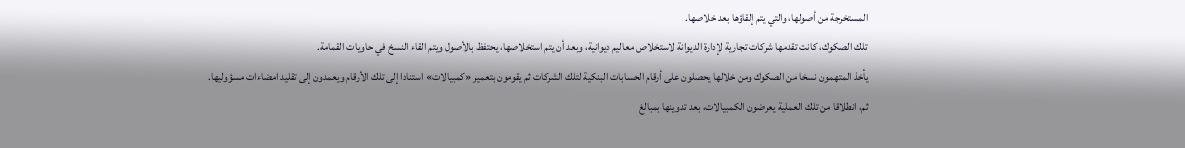المستخرجة من أصولها، والتي يتم إلقاؤها بعد خلاصها.
تلك الصكوك، كانت تقدمها شركات تجارية لإدارة الديوانة لاستخلاص معاليم ديوانية، وبعد أن يتم استخلاصها، يحتفظ بالأصول ويتم القاء النسخ في حاويات القمامة.
يأخذ المتهمون نسخا من الصكوك ومن خلالها يحصلون على أرقام الحسابات البنكية لتلك الشركات ثم يقومون بتعمير «كمبيالات» استنادا إلى تلك الأرقام ويعمدون إلى تقليد امضاءات مسؤوليها.
ثم، انطلاقا من تلك العملية يعرضون الكمبيالات، بعد تدوينها بمبالغ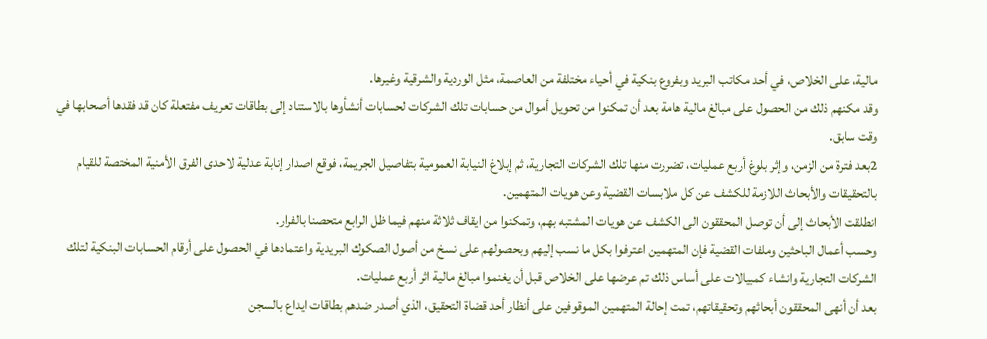مالية، على الخلاص، في أحد مكاتب البريد وبفروع بنكية في أحياء مختلفة من العاصمة، مثل الوردية والشرقية وغيرها.
وقد مكنهم ذلك من الحصول على مبالغ مالية هامة بعد أن تمكنوا من تحويل أموال من حسابات تلك الشركات لحسابات أنشأوها بالاستناد إلى بطاقات تعريف مفتعلة كان قد فقدها أصحابها في وقت سابق.
2بعد فترة من الزمن، وإثر بلوغ أربع عمليات، تضررت منها تلك الشركات التجارية، ثم إبلاغ النيابة العمومية بتفاصيل الجريمة، فوقع اصدار إنابة عدلية لاحدى الفرق الأمنية المختصة للقيام بالتحقيقات والأبحاث اللازمة للكشف عن كل ملابسات القضية وعن هويات المتهمين.
انطلقت الأبحاث إلى أن توصل المحققون الى الكشف عن هويات المشتبه بهم، وتمكنوا من ايقاف ثلاثة منهم فيما ظل الرابع متحصنا بالفرار.
وحسب أعمال الباحثين وملفات القضية فإن المتهمين اعترفوا بكل ما نسب إليهم وبحصولهم على نسخ من أصول الصكوك البريدية واعتمادها في الحصول على أرقام الحسابات البنكية لتلك الشركات التجارية وانشاء كمبيالات على أساس ذلك تم عرضها على الخلاص قبل أن يغنموا مبالغ مالية اثر أربع عمليات.
بعد أن أنهى المحققون أبحاثهم وتحقيقاتهم، تمت إحالة المتهمين الموقوفين على أنظار أحد قضاة التحقيق، الذي أصدر ضدهم بطاقات ايداع بالسجن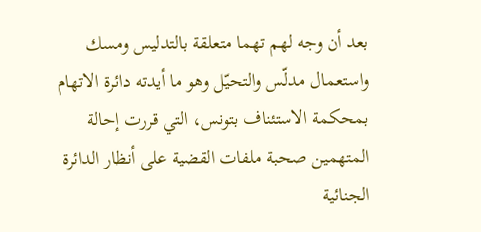بعد أن وجه لهم تهما متعلقة بالتدليس ومسك واستعمال مدلّس والتحيّل وهو ما أيدته دائرة الاتهام بمحكمة الاستئناف بتونس، التي قررت إحالة المتهمين صحبة ملفات القضية على أنظار الدائرة الجنائية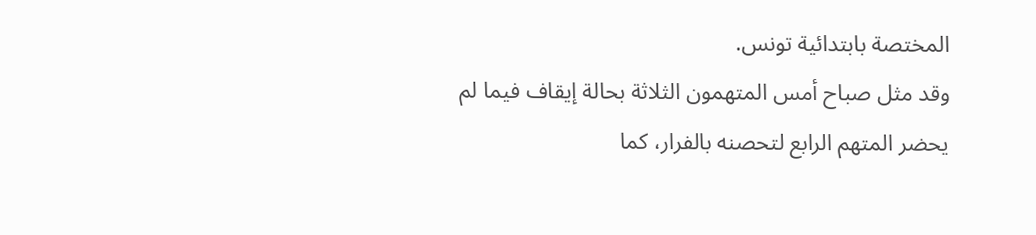المختصة بابتدائية تونس.
وقد مثل صباح أمس المتهمون الثلاثة بحالة إيقاف فيما لم يحضر المتهم الرابع لتحصنه بالفرار، كما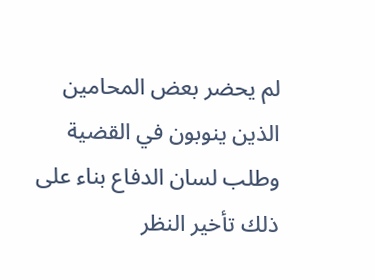لم يحضر بعض المحامين الذين ينوبون في القضية وطلب لسان الدفاع بناء على ذلك تأخير النظر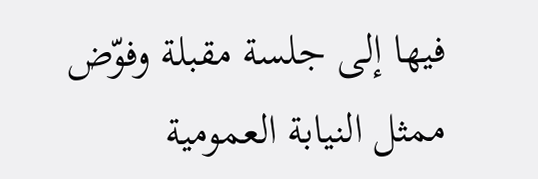فيها إلى جلسة مقبلة وفوّض ممثل النيابة العمومية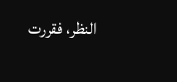النظر، فقررت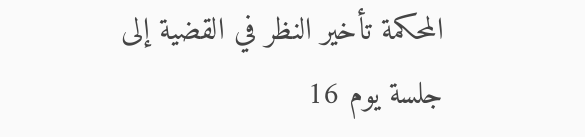المحكمة تأخير النظر في القضية إلى جلسة يوم 16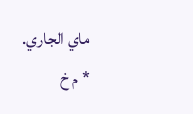ماي الجاري.
* م خ